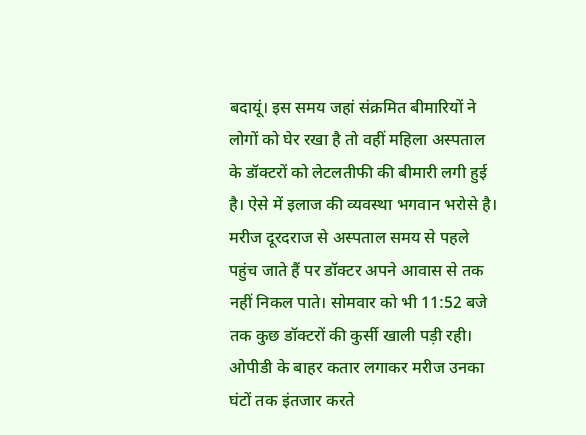बदायूं। इस समय जहां संक्रमित बीमारियों ने लोगों को घेर रखा है तो वहीं महिला अस्पताल के डॉक्टरों को लेटलतीफी की बीमारी लगी हुई है। ऐसे में इलाज की व्यवस्था भगवान भरोसे है। मरीज दूरदराज से अस्पताल समय से पहले पहुंच जाते हैं पर डॉक्टर अपने आवास से तक नहीं निकल पाते। सोमवार को भी 11:52 बजे तक कुछ डॉक्टरों की कुर्सी खाली पड़ी रही। ओपीडी के बाहर कतार लगाकर मरीज उनका घंटों तक इंतजार करते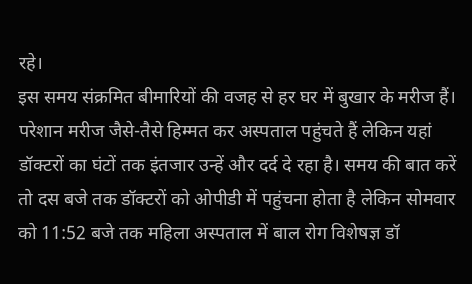रहे।
इस समय संक्रमित बीमारियों की वजह से हर घर में बुखार के मरीज हैं। परेशान मरीज जैसे-तैसे हिम्मत कर अस्पताल पहुंचते हैं लेकिन यहां डॉक्टरों का घंटों तक इंतजार उन्हें और दर्द दे रहा है। समय की बात करें तो दस बजे तक डॉक्टरों को ओपीडी में पहुंचना होता है लेकिन सोमवार को 11:52 बजे तक महिला अस्पताल में बाल रोग विशेषज्ञ डॉ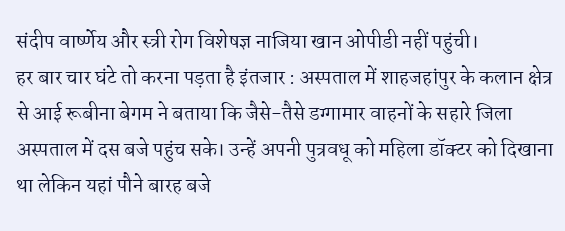संदीप वार्ष्णेय और स्त्री रोग विशेषज्ञ नाजिया खान ओपीडी नहीं पहुंची।
हर बार चार घंटे तो करना पड़ता है इंतजार : अस्पताल में शाहजहांपुर के कलान क्षेत्र से आई रूबीना बेगम ने बताया कि जैसे-तैसे डग्गामार वाहनों के सहारे जिला अस्पताल में दस बजे पहुंच सके। उन्हें अपनी पुत्रवधू को महिला डॉक्टर को दिखाना था लेकिन यहां पौने बारह बजे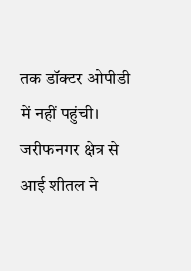तक डॉक्टर ओपीडी में नहीं पहुंची। जरीफनगर क्षेत्र से आई शीतल ने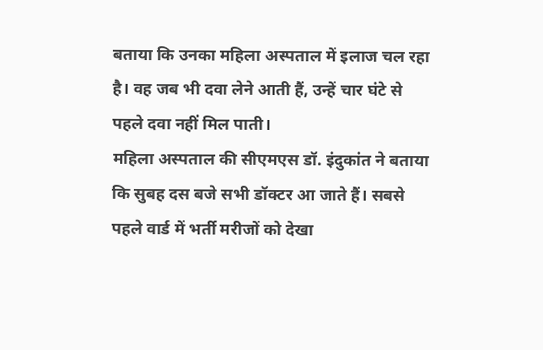बताया कि उनका महिला अस्पताल में इलाज चल रहा है। वह जब भी दवा लेने आती हैं, उन्हें चार घंटे से पहले दवा नहीं मिल पाती।
महिला अस्पताल की सीएमएस डॉ. इंदुकांत ने बताया कि सुबह दस बजे सभी डॉक्टर आ जाते हैं। सबसे पहले वार्ड में भर्ती मरीजों को देखा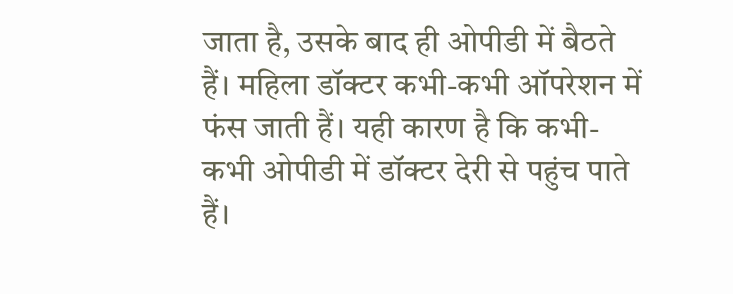जाता है, उसके बाद ही ओपीडी में बैठते हैं। महिला डॉक्टर कभी-कभी ऑपरेशन में फंस जाती हैं। यही कारण है कि कभी-कभी ओपीडी में डॉक्टर देरी से पहुंच पाते हैं।